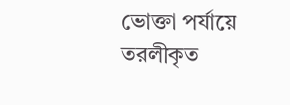ভোক্তা পর্যায়ে তরলীকৃত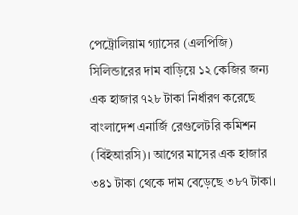পেট্রোলিয়াম গ্যাসের (এলপিজি) সিলিন্ডারের দাম বাড়িয়ে ১২ কেজির জন্য এক হাজার ৭২৮ টাকা নির্ধারণ করেছে বাংলাদেশ এনার্জি রেগুলেটরি কমিশন (বিইআরসি)। আগের মাসের এক হাজার ৩৪১ টাকা থেকে দাম বেড়েছে ৩৮৭ টাকা।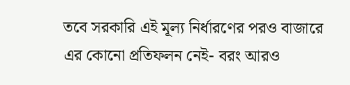তবে সরকারি এই মূল্য নির্ধারণের পরও বাজারে এর কোনো প্রতিফলন নেই- বরং আরও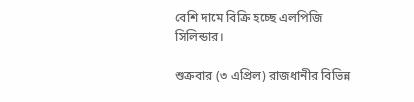বেশি দামে বিক্রি হচ্ছে এলপিজি সিলিন্ডার।

শুক্রবার (৩ এপ্রিল) রাজধানীর বিভিন্ন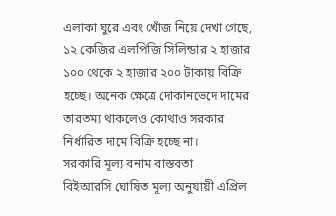এলাকা ঘুরে এবং খোঁজ নিয়ে দেখা গেছে, ১২ কেজির এলপিজি সিলিন্ডার ২ হাজার ১০০ থেকে ২ হাজার ২০০ টাকায় বিক্রি হচ্ছে। অনেক ক্ষেত্রে দোকানভেদে দামের তারতম্য থাকলেও কোথাও সরকার নির্ধারিত দামে বিক্রি হচ্ছে না।
সরকারি মূল্য বনাম বাস্তবতা
বিইআরসি ঘোষিত মূল্য অনুযায়ী এপ্রিল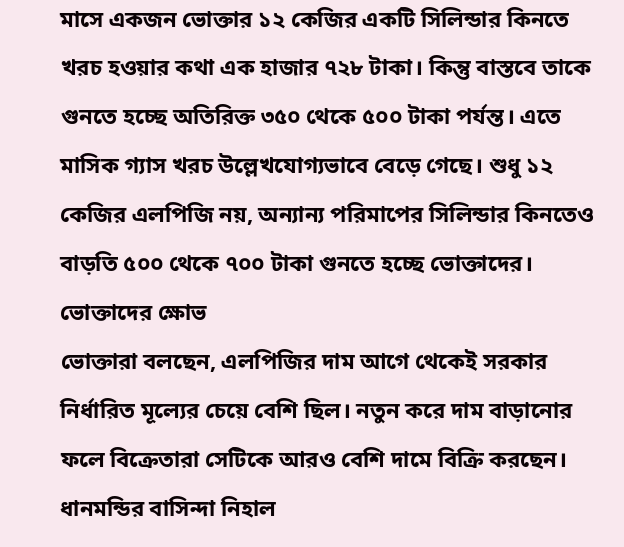মাসে একজন ভোক্তার ১২ কেজির একটি সিলিন্ডার কিনতে খরচ হওয়ার কথা এক হাজার ৭২৮ টাকা। কিন্তু বাস্তবে তাকে গুনতে হচ্ছে অতিরিক্ত ৩৫০ থেকে ৫০০ টাকা পর্যন্ত। এতে মাসিক গ্যাস খরচ উল্লেখযোগ্যভাবে বেড়ে গেছে। শুধু ১২ কেজির এলপিজি নয়, অন্যান্য পরিমাপের সিলিন্ডার কিনতেও বাড়তি ৫০০ থেকে ৭০০ টাকা গুনতে হচ্ছে ভোক্তাদের।
ভোক্তাদের ক্ষোভ
ভোক্তারা বলছেন, এলপিজির দাম আগে থেকেই সরকার নির্ধারিত মূল্যের চেয়ে বেশি ছিল। নতুন করে দাম বাড়ানোর ফলে বিক্রেতারা সেটিকে আরও বেশি দামে বিক্রি করছেন।
ধানমন্ডির বাসিন্দা নিহাল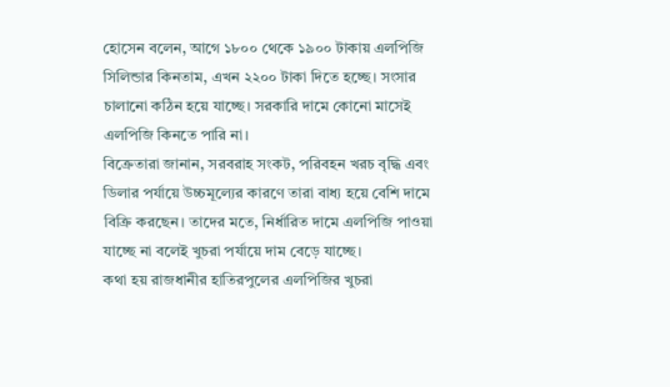হোসেন বলেন, আগে ১৮০০ থেকে ১৯০০ টাকায় এলপিজি সিলিন্ডার কিনতাম, এখন ২২০০ টাকা দিতে হচ্ছে। সংসার চালানো কঠিন হয়ে যাচ্ছে। সরকারি দামে কোনো মাসেই এলপিজি কিনতে পারি না।
বিক্রেতারা জানান, সরবরাহ সংকট, পরিবহন খরচ বৃদ্ধি এবং ডিলার পর্যায়ে উচ্চমূল্যের কারণে তারা বাধ্য হয়ে বেশি দামে বিক্রি করছেন। তাদের মতে, নির্ধারিত দামে এলপিজি পাওয়া যাচ্ছে না বলেই খুচরা পর্যায়ে দাম বেড়ে যাচ্ছে।
কথা হয় রাজধানীর হাতিরপুলের এলপিজির খুচরা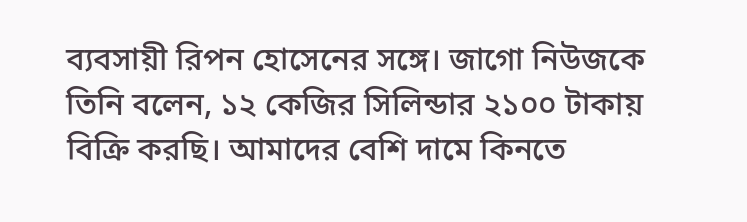ব্যবসায়ী রিপন হোসেনের সঙ্গে। জাগো নিউজকে তিনি বলেন, ১২ কেজির সিলিন্ডার ২১০০ টাকায় বিক্রি করছি। আমাদের বেশি দামে কিনতে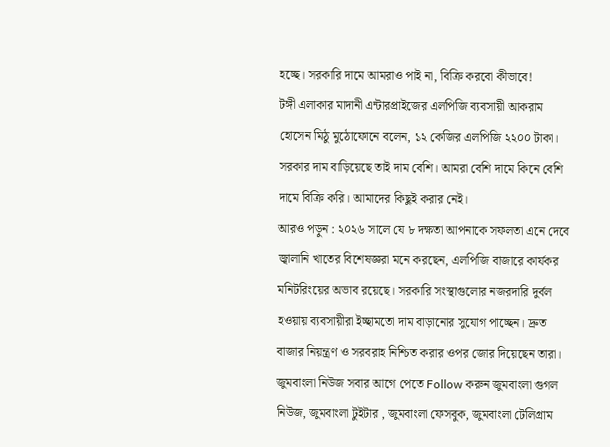হচ্ছে। সরকারি দামে আমরাও পাই না, বিক্রি করবো কীভাবে!
টঙ্গী এলাকার মাদানী এন্টারপ্রাইজের এলপিজি ব্যবসায়ী আকরাম হোসেন মিঠু মুঠোফোনে বলেন, ১২ কেজির এলপিজি ২২০০ টাকা। সরকার দাম বাড়িয়েছে তাই দাম বেশি। আমরা বেশি দামে কিনে বেশি দামে বিক্রি করি। আমাদের কিছুই করার নেই।
আরও পড়ুন : ২০২৬ সালে যে ৮ দক্ষতা আপনাকে সফলতা এনে দেবে
জ্বালানি খাতের বিশেষজ্ঞরা মনে করছেন, এলপিজি বাজারে কার্যকর মনিটরিংয়ের অভাব রয়েছে। সরকারি সংস্থাগুলোর নজরদারি দুর্বল হওয়ায় ব্যবসায়ীরা ইচ্ছামতো দাম বাড়ানোর সুযোগ পাচ্ছেন। দ্রুত বাজার নিয়ন্ত্রণ ও সরবরাহ নিশ্চিত করার ওপর জোর দিয়েছেন তারা।
জুমবাংলা নিউজ সবার আগে পেতে Follow করুন জুমবাংলা গুগল নিউজ, জুমবাংলা টুইটার , জুমবাংলা ফেসবুক, জুমবাংলা টেলিগ্রাম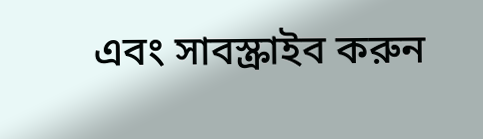এবং সাবস্ক্রাইব করুন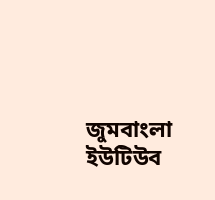জুমবাংলা ইউটিউব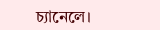চ্যানেলে।